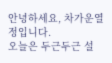안녕하세요, 차가운열정입니다.
오늘은 두근두근 설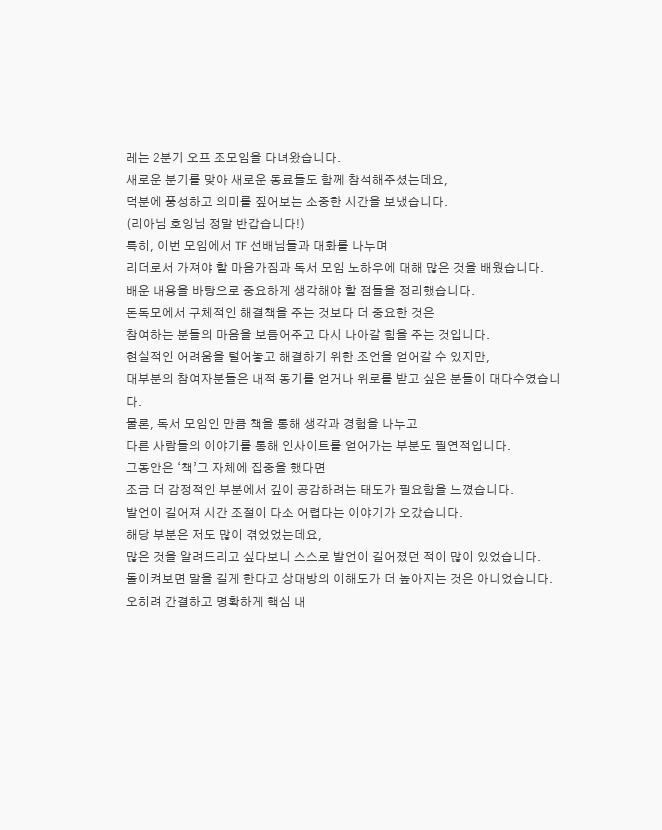레는 2분기 오프 조모임을 다녀왔습니다.
새로운 분기를 맞아 새로운 동료들도 함께 참석해주셨는데요,
덕분에 풍성하고 의미를 짚어보는 소중한 시간을 보냈습니다.
(리아님 호잉님 정말 반갑습니다!)
특히, 이번 모임에서 TF 선배님들과 대화를 나누며
리더로서 가져야 할 마음가짐과 독서 모임 노하우에 대해 많은 것을 배웠습니다.
배운 내용을 바탕으로 중요하게 생각해야 할 점들을 정리했습니다.
돈독모에서 구체적인 해결책을 주는 것보다 더 중요한 것은
참여하는 분들의 마음을 보듬어주고 다시 나아갈 힘을 주는 것입니다.
현실적인 어려움을 털어놓고 해결하기 위한 조언을 얻어갈 수 있지만,
대부분의 참여자분들은 내적 동기를 얻거나 위로를 받고 싶은 분들이 대다수였습니다.
물론, 독서 모임인 만큼 책을 통해 생각과 경험을 나누고
다른 사람들의 이야기를 통해 인사이트를 얻어가는 부분도 필연적입니다.
그동안은 ‘책’그 자체에 집중을 했다면
조금 더 감정적인 부분에서 깊이 공감하려는 태도가 필요함을 느꼈습니다.
발언이 길어져 시간 조절이 다소 어렵다는 이야기가 오갔습니다.
해당 부분은 저도 많이 겪었었는데요,
많은 것을 알려드리고 싶다보니 스스로 발언이 길어졌던 적이 많이 있었습니다.
돌이켜보면 말을 길게 한다고 상대방의 이해도가 더 높아지는 것은 아니었습니다.
오히려 간결하고 명확하게 핵심 내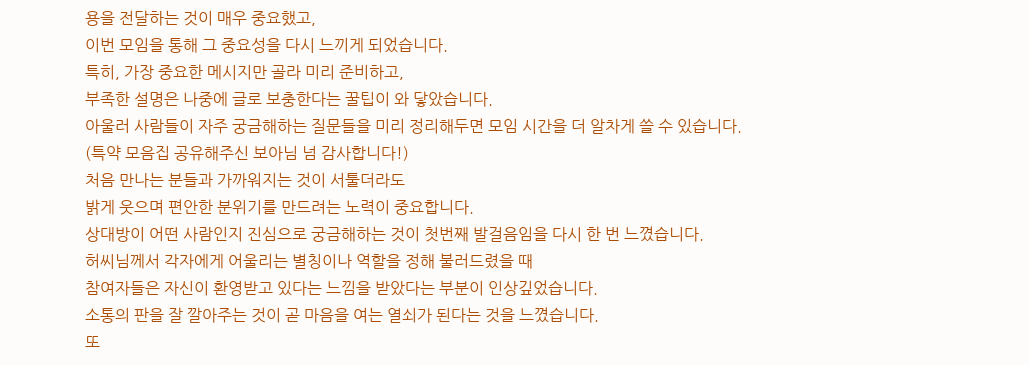용을 전달하는 것이 매우 중요했고,
이번 모임을 통해 그 중요성을 다시 느끼게 되었습니다.
특히, 가장 중요한 메시지만 골라 미리 준비하고,
부족한 설명은 나중에 글로 보충한다는 꿀팁이 와 닿았습니다.
아울러 사람들이 자주 궁금해하는 질문들을 미리 정리해두면 모임 시간을 더 알차게 쓸 수 있습니다.
(특약 모음집 공유해주신 보아님 넘 감사합니다!)
처음 만나는 분들과 가까워지는 것이 서툴더라도
밝게 웃으며 편안한 분위기를 만드려는 노력이 중요합니다.
상대방이 어떤 사람인지 진심으로 궁금해하는 것이 첫번째 발걸음임을 다시 한 번 느꼈습니다.
허씨님께서 각자에게 어울리는 별칭이나 역할을 정해 불러드렸을 때
참여자들은 자신이 환영받고 있다는 느낌을 받았다는 부분이 인상깊었습니다.
소통의 판을 잘 깔아주는 것이 곧 마음을 여는 열쇠가 된다는 것을 느꼈습니다.
또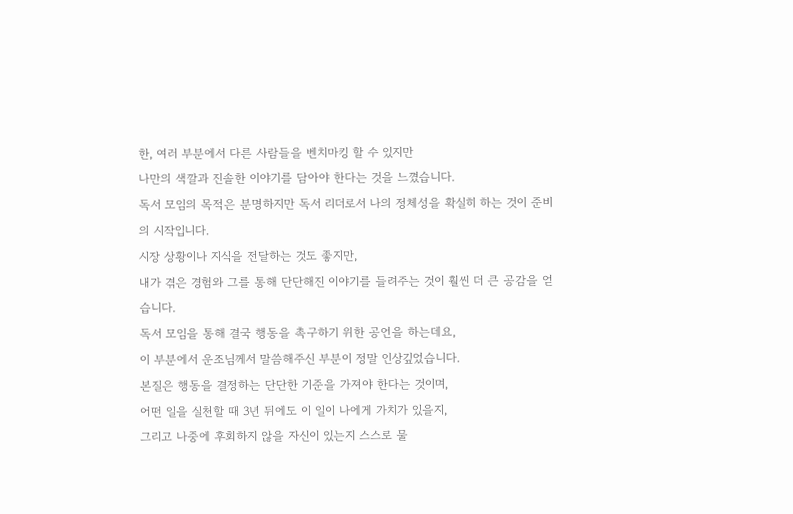한, 여러 부분에서 다른 사람들을 벤치마킹 할 수 있지만
나만의 색깔과 진솔한 이야기를 담아야 한다는 것을 느꼈습니다.
독서 모임의 목적은 분명하지만 독서 리더로서 나의 정체성을 확실히 하는 것이 준비의 시작입니다.
시장 상황이나 지식을 전달하는 것도 좋지만,
내가 겪은 경험와 그를 통해 단단해진 이야기를 들려주는 것이 훨씬 더 큰 공감을 얻습니다.
독서 모임을 통해 결국 행동을 촉구하기 위한 공언을 하는데요,
이 부분에서 운조님께서 말씀해주신 부분이 정말 인상깊었습니다.
본질은 행동을 결정하는 단단한 기준을 가져야 한다는 것이며,
어떤 일을 실천할 때 3년 뒤에도 이 일이 나에게 가치가 있을지,
그리고 나중에 후회하지 않을 자신이 있는지 스스로 물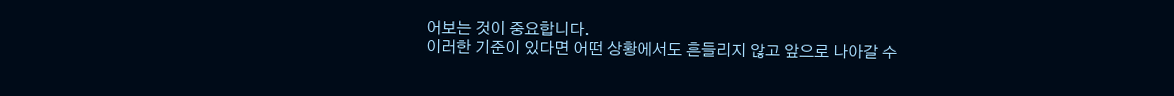어보는 것이 중요합니다.
이러한 기준이 있다면 어떤 상황에서도 흔들리지 않고 앞으로 나아갈 수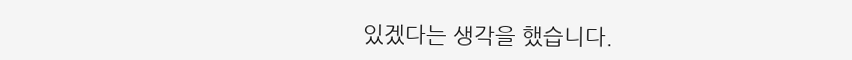있겠다는 생각을 했습니다.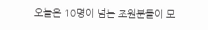오늘은 10명이 넘는 조원분들이 모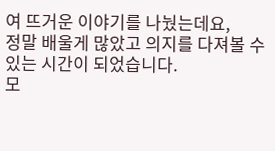여 뜨거운 이야기를 나눴는데요,
정말 배울게 많았고 의지를 다져볼 수 있는 시간이 되었습니다.
모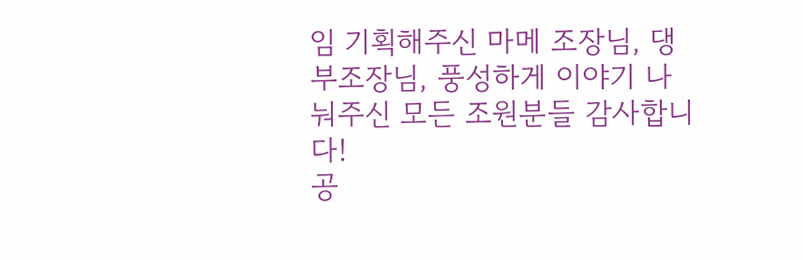임 기획해주신 마메 조장님, 댕 부조장님, 풍성하게 이야기 나눠주신 모든 조원분들 감사합니다!
공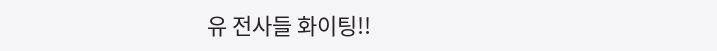유 전사들 화이팅!!